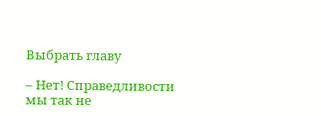Выбрать главу

– Нет! Справедливости мы так не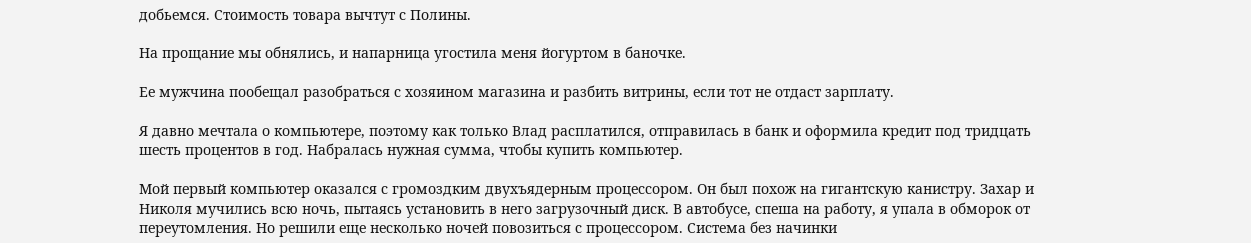добьемся. Стоимость товара вычтут с Полины.

На прощание мы обнялись, и напарница угостила меня йогуртом в баночке.

Ее мужчина пообещал разобраться с хозяином магазина и разбить витрины, если тот не отдаст зарплату.

Я давно мечтала о компьютере, поэтому как только Влад расплатился, отправилась в банк и оформила кредит под тридцать шесть процентов в год. Набралась нужная сумма, чтобы купить компьютер.

Мой первый компьютер оказался с громоздким двухъядерным процессором. Он был похож на гигантскую канистру. Захар и Николя мучились всю ночь, пытаясь установить в него загрузочный диск. В автобусе, спеша на работу, я упала в обморок от переутомления. Но решили еще несколько ночей повозиться с процессором. Система без начинки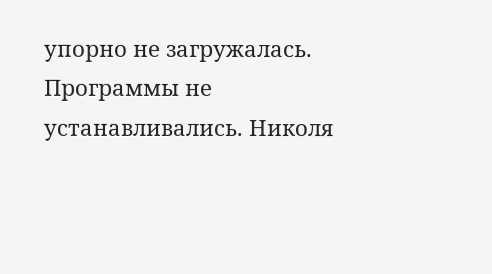упорно не загружалась. Программы не устанавливались. Николя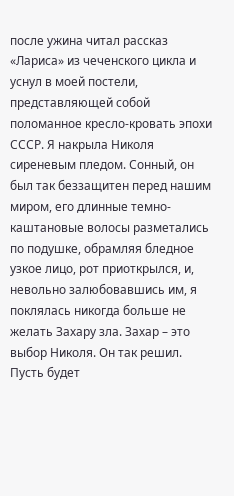после ужина читал рассказ «Лариса» из чеченского цикла и уснул в моей постели, представляющей собой поломанное кресло-кровать эпохи СССР. Я накрыла Николя сиреневым пледом. Сонный, он был так беззащитен перед нашим миром, его длинные темно-каштановые волосы разметались по подушке, обрамляя бледное узкое лицо, рот приоткрылся, и, невольно залюбовавшись им, я поклялась никогда больше не желать Захару зла. Захар – это выбор Николя. Он так решил. Пусть будет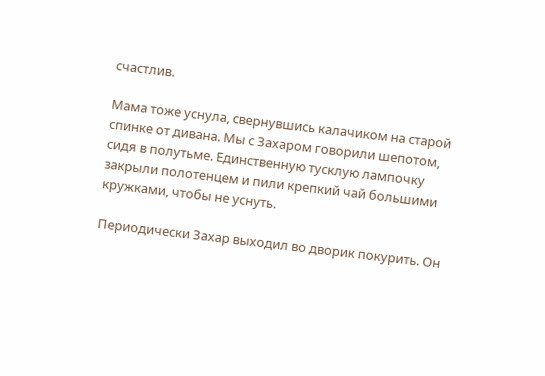счастлив.

Мама тоже уснула, свернувшись калачиком на старой спинке от дивана. Мы с Захаром говорили шепотом, сидя в полутьме. Единственную тусклую лампочку закрыли полотенцем и пили крепкий чай большими кружками, чтобы не уснуть.

Периодически Захар выходил во дворик покурить. Он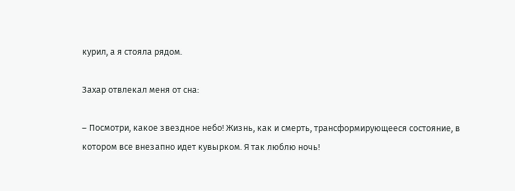курил, а я стояла рядом.

Захар отвлекал меня от сна:

– Посмотри, какое звездное небо! Жизнь, как и смерть, трансформирующееся состояние, в котором все внезапно идет кувырком. Я так люблю ночь!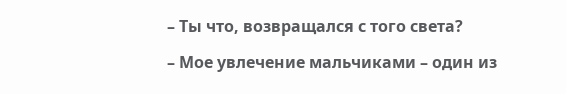– Ты что, возвращался с того света?

– Мое увлечение мальчиками – один из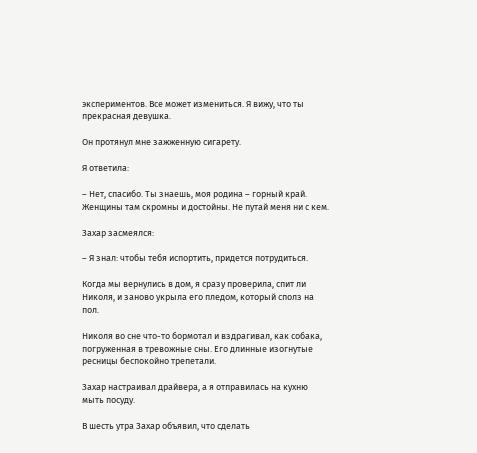экспериментов. Все может измениться. Я вижу, что ты прекрасная девушка.

Он протянул мне зажженную сигарету.

Я ответила:

– Нет, спасибо. Ты знаешь, моя родина – горный край. Женщины там скромны и достойны. Не путай меня ни с кем.

Захар засмеялся:

– Я знал: чтобы тебя испортить, придется потрудиться.

Когда мы вернулись в дом, я сразу проверила, спит ли Николя, и заново укрыла его пледом, который сполз на пол.

Николя во сне что-то бормотал и вздрагивал, как собака, погруженная в тревожные сны. Его длинные изогнутые ресницы беспокойно трепетали.

Захар настраивал драйвера, а я отправилась на кухню мыть посуду.

В шесть утра Захар объявил, что сделать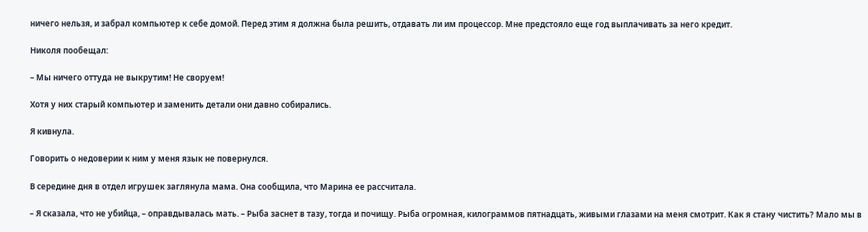ничего нельзя, и забрал компьютер к себе домой. Перед этим я должна была решить, отдавать ли им процессор. Мне предстояло еще год выплачивать за него кредит.

Николя пообещал:

– Мы ничего оттуда не выкрутим! Не своруем!

Хотя у них старый компьютер и заменить детали они давно собирались.

Я кивнула.

Говорить о недоверии к ним у меня язык не повернулся.

В середине дня в отдел игрушек заглянула мама. Она сообщила, что Марина ее рассчитала.

– Я сказала, что не убийца, – оправдывалась мать. – Рыба заснет в тазу, тогда и почищу. Рыба огромная, килограммов пятнадцать, живыми глазами на меня смотрит. Как я стану чистить? Мало мы в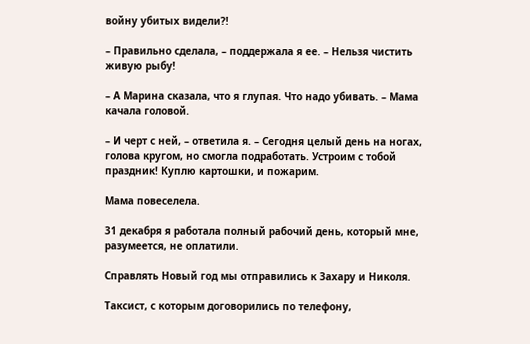войну убитых видели?!

– Правильно сделала, – поддержала я ее. – Нельзя чистить живую рыбу!

– А Марина сказала, что я глупая. Что надо убивать. – Мама качала головой.

– И черт с ней, – ответила я. – Сегодня целый день на ногах, голова кругом, но смогла подработать. Устроим с тобой праздник! Куплю картошки, и пожарим.

Мама повеселела.

31 декабря я работала полный рабочий день, который мне, разумеется, не оплатили.

Справлять Новый год мы отправились к Захару и Николя.

Таксист, с которым договорились по телефону,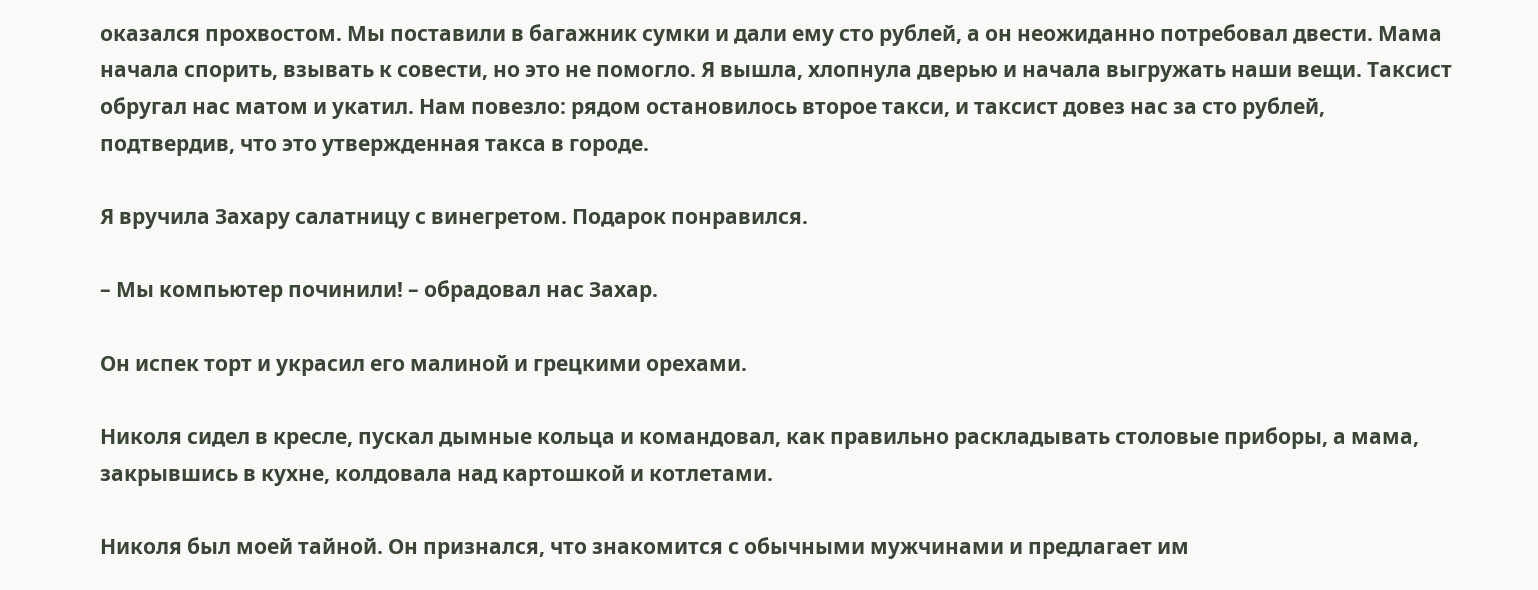оказался прохвостом. Мы поставили в багажник сумки и дали ему сто рублей, а он неожиданно потребовал двести. Мама начала спорить, взывать к совести, но это не помогло. Я вышла, хлопнула дверью и начала выгружать наши вещи. Таксист обругал нас матом и укатил. Нам повезло: рядом остановилось второе такси, и таксист довез нас за сто рублей, подтвердив, что это утвержденная такса в городе.

Я вручила Захару салатницу с винегретом. Подарок понравился.

– Мы компьютер починили! – обрадовал нас Захар.

Он испек торт и украсил его малиной и грецкими орехами.

Николя сидел в кресле, пускал дымные кольца и командовал, как правильно раскладывать столовые приборы, а мама, закрывшись в кухне, колдовала над картошкой и котлетами.

Николя был моей тайной. Он признался, что знакомится с обычными мужчинами и предлагает им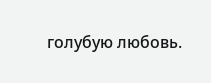голубую любовь.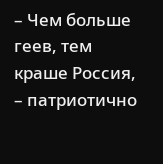– Чем больше геев, тем краше Россия, – патриотично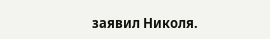заявил Николя.